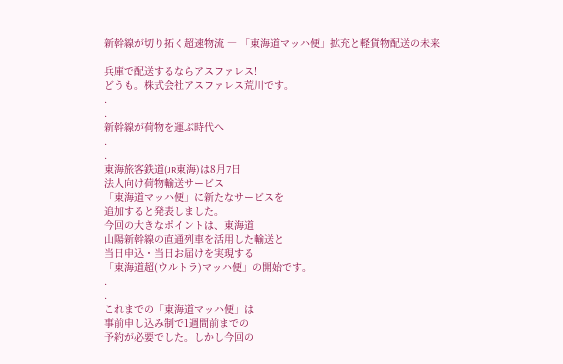新幹線が切り拓く超速物流 ― 「東海道マッハ便」拡充と軽貨物配送の未来

兵庫で配送するならアスファレス!
どうも。株式会社アスファレス荒川です。
.
.
新幹線が荷物を運ぶ時代へ
.
.
東海旅客鉄道(JR東海)は8月7日
法人向け荷物輸送サービス
「東海道マッハ便」に新たなサービスを
追加すると発表しました。
今回の大きなポイントは、東海道
山陽新幹線の直通列車を活用した輸送と
当日申込・当日お届けを実現する
「東海道超(ウルトラ)マッハ便」の開始です。
.
.
これまでの「東海道マッハ便」は
事前申し込み制で1週間前までの
予約が必要でした。しかし今回の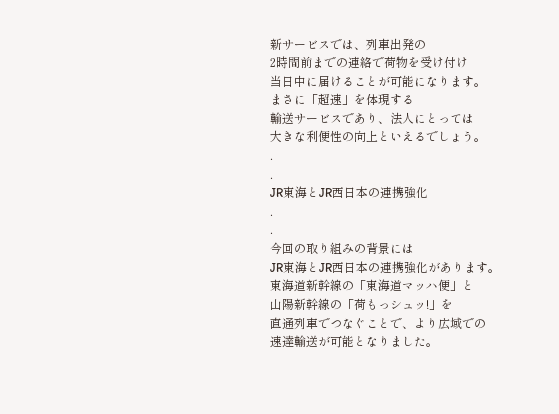新サービスでは、列車出発の
2時間前までの連絡で荷物を受け付け
当日中に届けることが可能になります。
まさに「超速」を体現する
輸送サービスであり、法人にとっては
大きな利便性の向上といえるでしょう。
.
.
JR東海とJR西日本の連携強化
.
.
今回の取り組みの背景には
JR東海とJR西日本の連携強化があります。
東海道新幹線の「東海道マッハ便」と
山陽新幹線の「荷もっシュッ!」を
直通列車でつなぐことで、より広域での
速達輸送が可能となりました。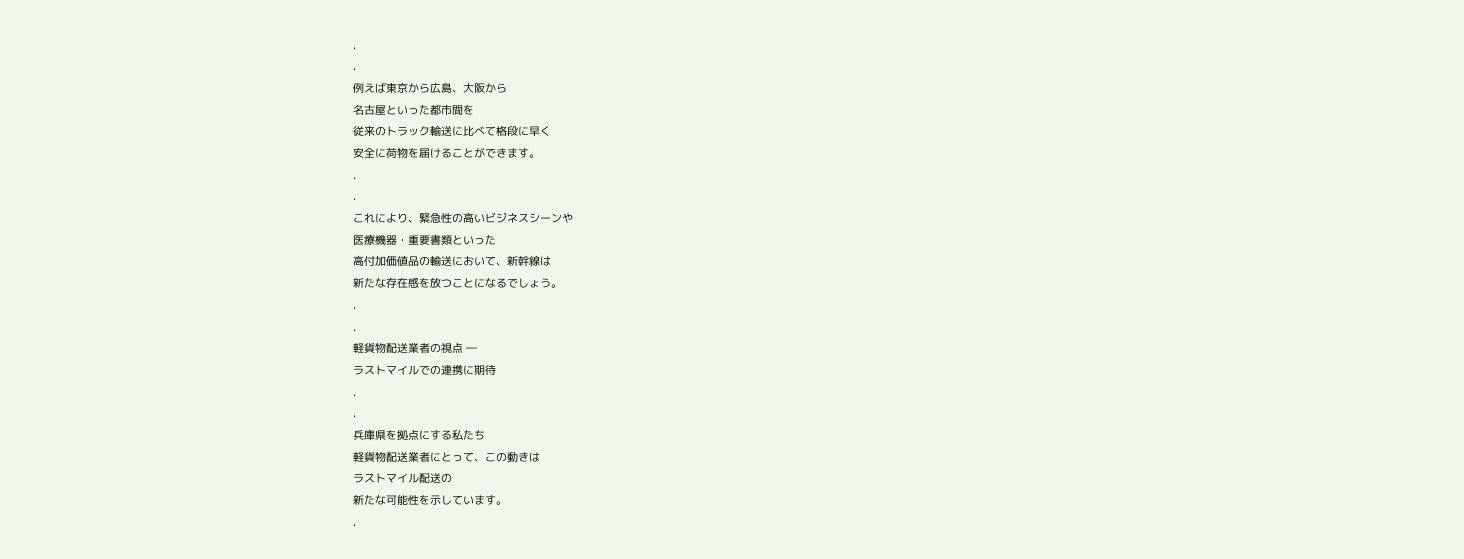.
.
例えば東京から広島、大阪から
名古屋といった都市間を
従来のトラック輸送に比べて格段に早く
安全に荷物を届けることができます。
.
.
これにより、緊急性の高いビジネスシーンや
医療機器・重要書類といった
高付加価値品の輸送において、新幹線は
新たな存在感を放つことになるでしょう。
.
.
軽貨物配送業者の視点 ―
ラストマイルでの連携に期待
.
.
兵庫県を拠点にする私たち
軽貨物配送業者にとって、この動きは
ラストマイル配送の
新たな可能性を示しています。
.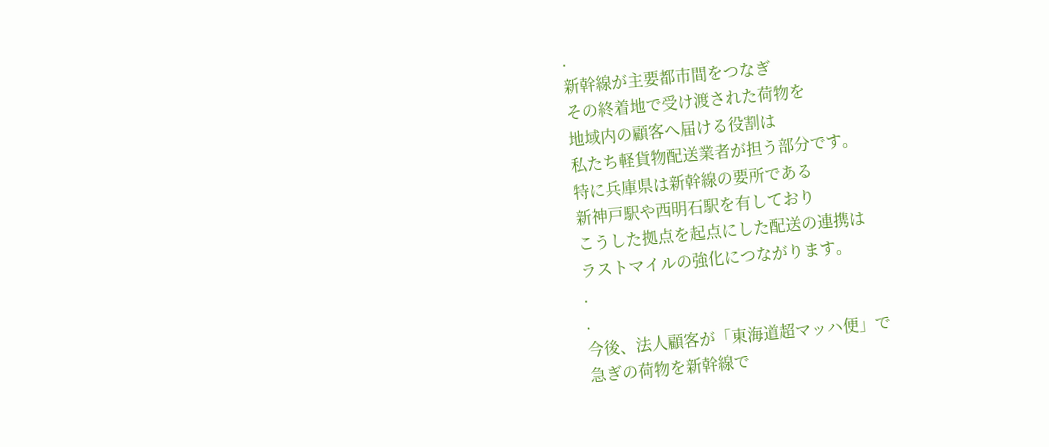.
新幹線が主要都市間をつなぎ
その終着地で受け渡された荷物を
地域内の顧客へ届ける役割は
私たち軽貨物配送業者が担う部分です。
特に兵庫県は新幹線の要所である
新神戸駅や西明石駅を有しており
こうした拠点を起点にした配送の連携は
ラストマイルの強化につながります。
.
.
今後、法人顧客が「東海道超マッハ便」で
急ぎの荷物を新幹線で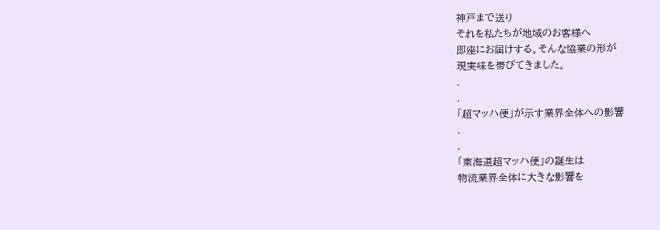神戸まで送り
それを私たちが地域のお客様へ
即座にお届けする。そんな協業の形が
現実味を帯びてきました。
.
.
「超マッハ便」が示す業界全体への影響
.
.
「東海道超マッハ便」の誕生は
物流業界全体に大きな影響を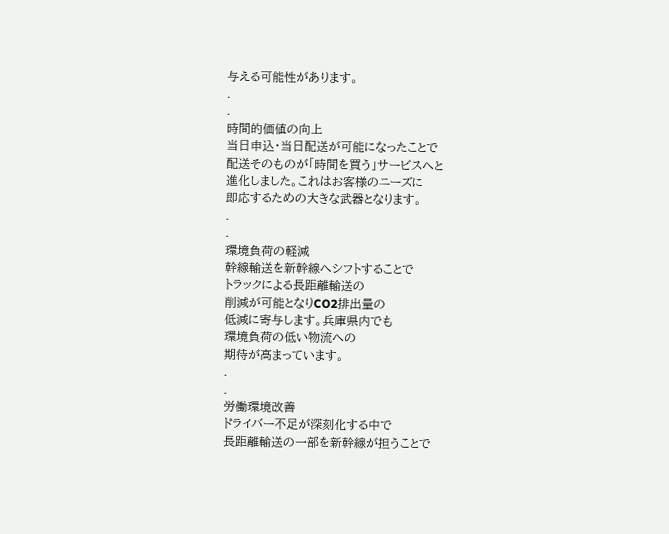与える可能性があります。
.
.
時間的価値の向上
当日申込・当日配送が可能になったことで
配送そのものが「時間を買う」サービスへと
進化しました。これはお客様のニーズに
即応するための大きな武器となります。
.
.
環境負荷の軽減
幹線輸送を新幹線へシフトすることで
トラックによる長距離輸送の
削減が可能となりCO2排出量の
低減に寄与します。兵庫県内でも
環境負荷の低い物流への
期待が高まっています。
.
.
労働環境改善
ドライバー不足が深刻化する中で
長距離輸送の一部を新幹線が担うことで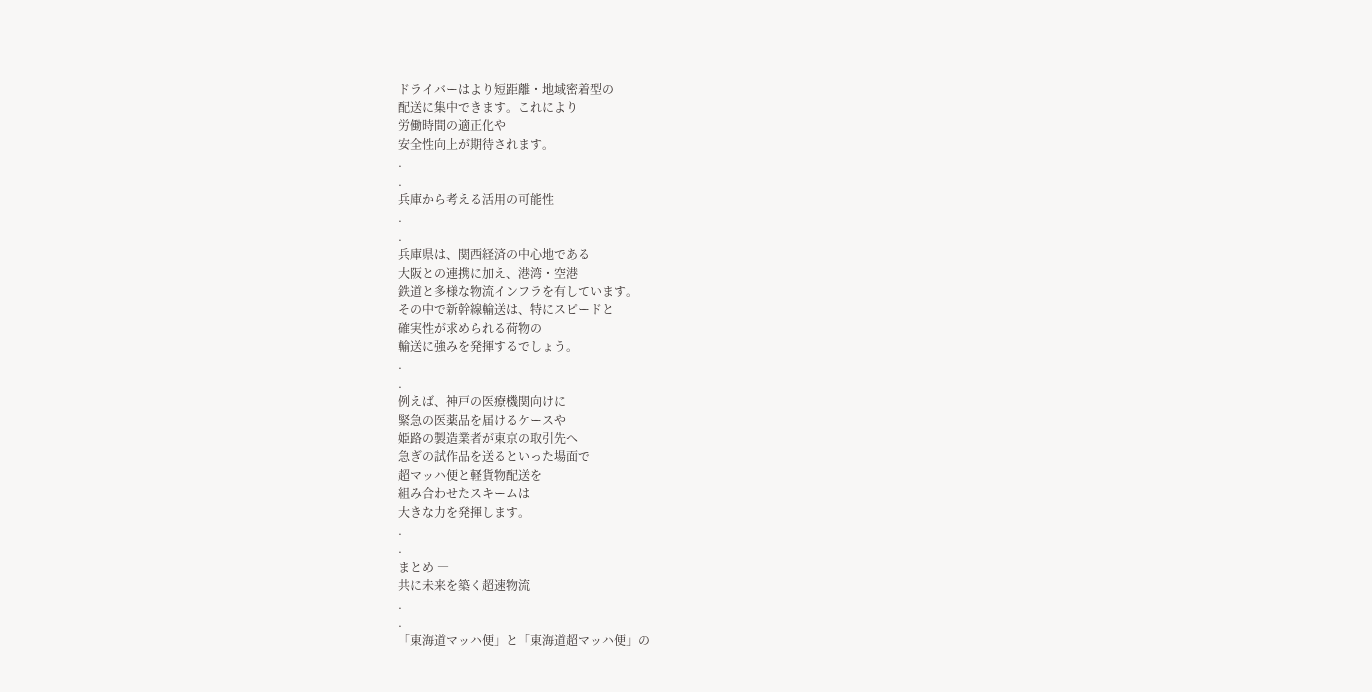ドライバーはより短距離・地域密着型の
配送に集中できます。これにより
労働時間の適正化や
安全性向上が期待されます。
.
.
兵庫から考える活用の可能性
.
.
兵庫県は、関西経済の中心地である
大阪との連携に加え、港湾・空港
鉄道と多様な物流インフラを有しています。
その中で新幹線輸送は、特にスピードと
確実性が求められる荷物の
輸送に強みを発揮するでしょう。
.
.
例えば、神戸の医療機関向けに
緊急の医薬品を届けるケースや
姫路の製造業者が東京の取引先へ
急ぎの試作品を送るといった場面で
超マッハ便と軽貨物配送を
組み合わせたスキームは
大きな力を発揮します。
.
.
まとめ ―
共に未来を築く超速物流
.
.
「東海道マッハ便」と「東海道超マッハ便」の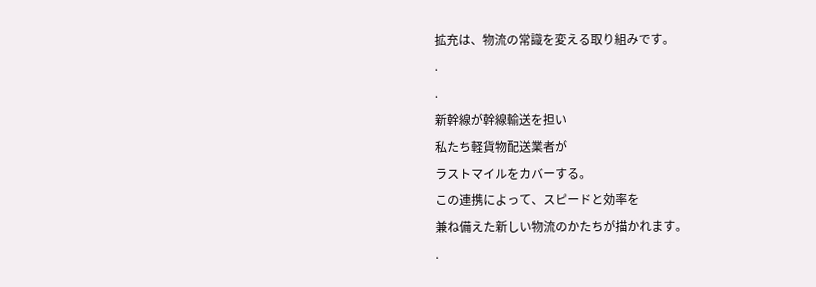拡充は、物流の常識を変える取り組みです。
.
.
新幹線が幹線輸送を担い
私たち軽貨物配送業者が
ラストマイルをカバーする。
この連携によって、スピードと効率を
兼ね備えた新しい物流のかたちが描かれます。
.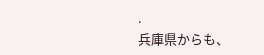.
兵庫県からも、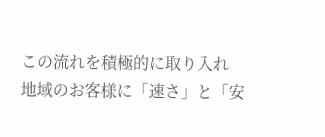この流れを積極的に取り入れ
地域のお客様に「速さ」と「安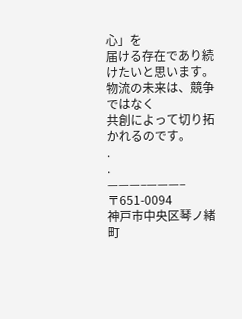心」を
届ける存在であり続けたいと思います。
物流の未来は、競争ではなく
共創によって切り拓かれるのです。
.
.
———–———–
〒651-0094
神戸市中央区琴ノ緒町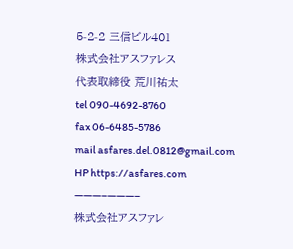5-2-2 三信ビル401
株式会社アスファレス
代表取締役 荒川祐太
tel 090-4692-8760
fax 06-6485-5786
mail asfares.del.0812@gmail.com
HP https://asfares.com
———–———–
株式会社アスファレ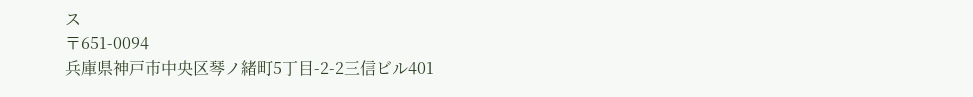ス
〒651-0094
兵庫県神戸市中央区琴ノ緒町5丁目-2-2三信ビル401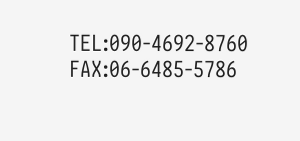TEL:090-4692-8760 FAX:06-6485-5786